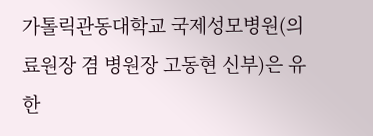가톨릭관동대학교 국제성모병원(의료원장 겸 병원장 고동현 신부)은 유한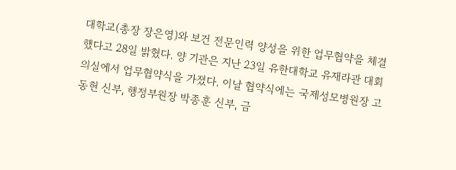대학교(총장 장은영)와 보건 전문인력 양성을 위한 업무협약을 체결했다고 28일 밝혔다. 양 기관은 지난 23일 유한대학교 유재라관 대회의실에서 업무협약식을 가졌다. 이날 협약식에는 국제성모병원장 고동현 신부, 행정부원장 박종훈 신부, 금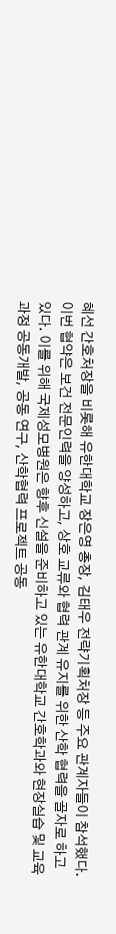혜선 간호처장을 비롯해 유한대학교 장은영 총장, 김태우 전략기획처장 등 주요 관계자들이 참석했다. 이번 협약은 보건 전문인력을 양성하고, 상호 교류와 협력 관계 유지를 위한 산학 협력을 골자로 하고 있다. 이를 위해 국제성모병원은 향후 신설을 준비하고 있는 유한대학교 간호학과와 현장실습 및 교육과정 공동개발, 공동 연구, 산학협력 프로젝트 공동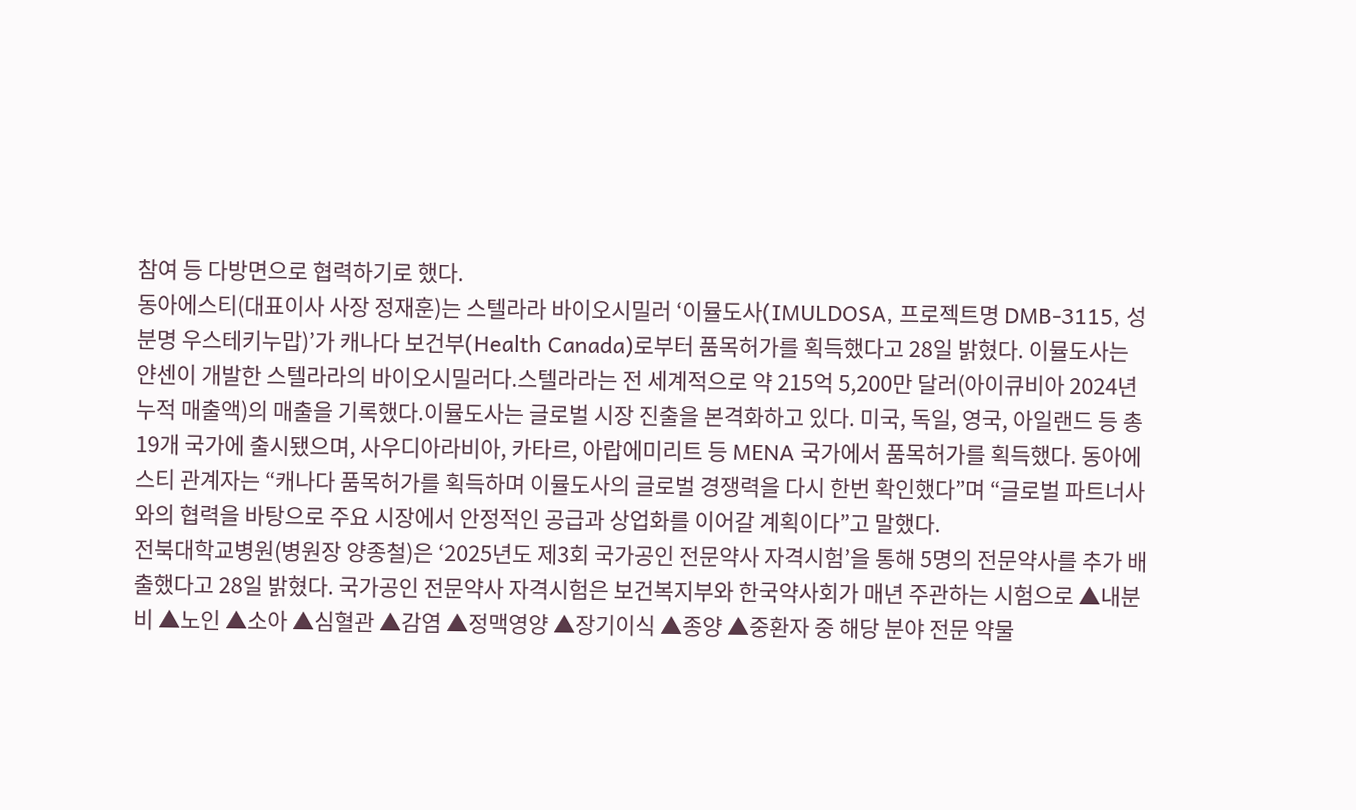참여 등 다방면으로 협력하기로 했다.
동아에스티(대표이사 사장 정재훈)는 스텔라라 바이오시밀러 ‘이뮬도사(IMULDOSA, 프로젝트명 DMB-3115, 성분명 우스테키누맙)’가 캐나다 보건부(Health Canada)로부터 품목허가를 획득했다고 28일 밝혔다. 이뮬도사는 얀센이 개발한 스텔라라의 바이오시밀러다.스텔라라는 전 세계적으로 약 215억 5,200만 달러(아이큐비아 2024년 누적 매출액)의 매출을 기록했다.이뮬도사는 글로벌 시장 진출을 본격화하고 있다. 미국, 독일, 영국, 아일랜드 등 총 19개 국가에 출시됐으며, 사우디아라비아, 카타르, 아랍에미리트 등 MENA 국가에서 품목허가를 획득했다. 동아에스티 관계자는 “캐나다 품목허가를 획득하며 이뮬도사의 글로벌 경쟁력을 다시 한번 확인했다”며 “글로벌 파트너사와의 협력을 바탕으로 주요 시장에서 안정적인 공급과 상업화를 이어갈 계획이다”고 말했다.
전북대학교병원(병원장 양종철)은 ‘2025년도 제3회 국가공인 전문약사 자격시험’을 통해 5명의 전문약사를 추가 배출했다고 28일 밝혔다. 국가공인 전문약사 자격시험은 보건복지부와 한국약사회가 매년 주관하는 시험으로 ▲내분비 ▲노인 ▲소아 ▲심혈관 ▲감염 ▲정맥영양 ▲장기이식 ▲종양 ▲중환자 중 해당 분야 전문 약물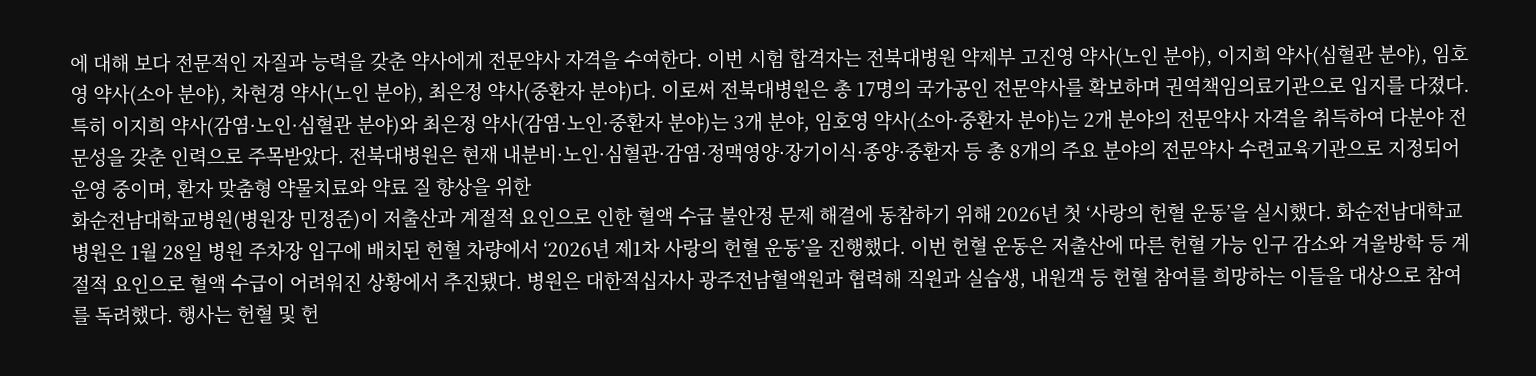에 대해 보다 전문적인 자질과 능력을 갖춘 약사에게 전문약사 자격을 수여한다. 이번 시험 합격자는 전북대병원 약제부 고진영 약사(노인 분야), 이지희 약사(심혈관 분야), 임호영 약사(소아 분야), 차현경 약사(노인 분야), 최은정 약사(중환자 분야)다. 이로써 전북대병원은 총 17명의 국가공인 전문약사를 확보하며 권역책임의료기관으로 입지를 다졌다. 특히 이지희 약사(감염·노인·심혈관 분야)와 최은정 약사(감염·노인·중환자 분야)는 3개 분야, 임호영 약사(소아·중환자 분야)는 2개 분야의 전문약사 자격을 취득하여 다분야 전문성을 갖춘 인력으로 주목받았다. 전북대병원은 현재 내분비·노인·심혈관·감염·정맥영양·장기이식·종양·중환자 등 총 8개의 주요 분야의 전문약사 수련교육기관으로 지정되어 운영 중이며, 환자 맞춤형 약물치료와 약료 질 향상을 위한
화순전남대학교병원(병원장 민정준)이 저출산과 계절적 요인으로 인한 혈액 수급 불안정 문제 해결에 동참하기 위해 2026년 첫 ‘사랑의 헌혈 운동’을 실시했다. 화순전남대학교병원은 1월 28일 병원 주차장 입구에 배치된 헌혈 차량에서 ‘2026년 제1차 사랑의 헌혈 운동’을 진행했다. 이번 헌혈 운동은 저출산에 따른 헌혈 가능 인구 감소와 겨울방학 등 계절적 요인으로 혈액 수급이 어려워진 상황에서 추진됐다. 병원은 대한적십자사 광주전남혈액원과 협력해 직원과 실습생, 내원객 등 헌혈 참여를 희망하는 이들을 대상으로 참여를 독려했다. 행사는 헌혈 및 헌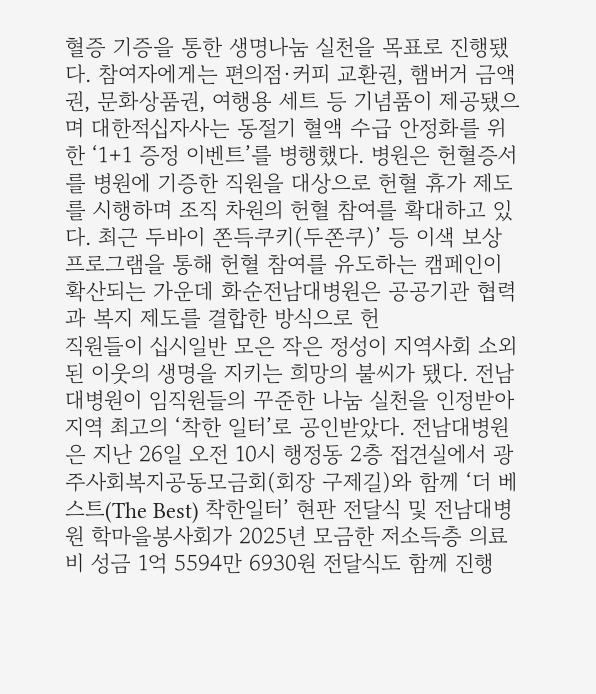혈증 기증을 통한 생명나눔 실천을 목표로 진행됐다. 참여자에게는 편의점·커피 교환권, 햄버거 금액권, 문화상품권, 여행용 세트 등 기념품이 제공됐으며 대한적십자사는 동절기 혈액 수급 안정화를 위한 ‘1+1 증정 이벤트’를 병행했다. 병원은 헌혈증서를 병원에 기증한 직원을 대상으로 헌혈 휴가 제도를 시행하며 조직 차원의 헌혈 참여를 확대하고 있다. 최근 두바이 쫀득쿠키(두쫀쿠)’ 등 이색 보상 프로그램을 통해 헌혈 참여를 유도하는 캠페인이 확산되는 가운데 화순전남대병원은 공공기관 협력과 복지 제도를 결합한 방식으로 헌
직원들이 십시일반 모은 작은 정성이 지역사회 소외된 이웃의 생명을 지키는 희망의 불씨가 됐다. 전남대병원이 임직원들의 꾸준한 나눔 실천을 인정받아 지역 최고의 ‘착한 일터’로 공인받았다. 전남대병원은 지난 26일 오전 10시 행정동 2층 접견실에서 광주사회복지공동모금회(회장 구제길)와 함께 ‘더 베스트(The Best) 착한일터’ 현판 전달식 및 전남대병원 학마을봉사회가 2025년 모금한 저소득층 의료비 성금 1억 5594만 6930원 전달식도 함께 진행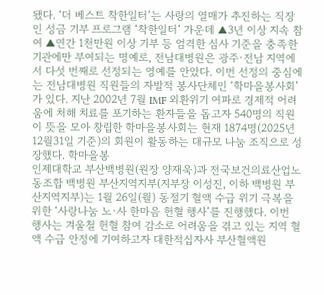됐다. ‘더 베스트 착한일터’는 사랑의 열매가 추진하는 직장인 성금 기부 프로그램 ‘착한일터’ 가운데 ▲3년 이상 지속 참여 ▲연간 1천만원 이상 기부 등 엄격한 심사 기준을 충족한 기관에만 부여되는 명예로, 전남대병원은 광주·전남 지역에서 다섯 번째로 선정되는 영예를 안았다. 이번 선정의 중심에는 전남대병원 직원들의 자발적 봉사단체인 ‘학마을봉사회’가 있다. 지난 2002년 7월 IMF 외환위기 여파로 경제적 어려움에 처해 치료를 포기하는 환자들을 돕고자 540명의 직원이 뜻을 모아 창립한 학마을봉사회는 현재 1874명(2025년 12월31일 기준)의 회원이 활동하는 대규모 나눔 조직으로 성장했다. 학마을봉
인제대학교 부산백병원(원장 양재욱)과 전국보건의료산업노동조합 백병원 부산지역지부(지부장 이성진, 이하 백병원 부산지역지부)는 1월 26일(월) 동절기 혈액 수급 위기 극복을 위한 ‘사랑나눔 노·사 한마음 헌혈 행사’를 진행했다. 이번 행사는 겨울철 헌혈 참여 감소로 어려움을 겪고 있는 지역 혈액 수급 안정에 기여하고자 대한적십자사 부산혈액원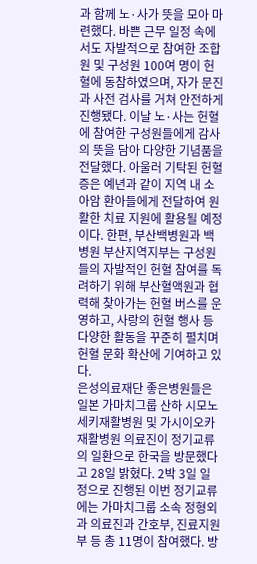과 함께 노·사가 뜻을 모아 마련했다. 바쁜 근무 일정 속에서도 자발적으로 참여한 조합원 및 구성원 100여 명이 헌혈에 동참하였으며, 자가 문진과 사전 검사를 거쳐 안전하게 진행됐다. 이날 노·사는 헌혈에 참여한 구성원들에게 감사의 뜻을 담아 다양한 기념품을 전달했다. 아울러 기탁된 헌혈증은 예년과 같이 지역 내 소아암 환아들에게 전달하여 원활한 치료 지원에 활용될 예정이다. 한편, 부산백병원과 백병원 부산지역지부는 구성원들의 자발적인 헌혈 참여를 독려하기 위해 부산혈액원과 협력해 찾아가는 헌혈 버스를 운영하고, 사랑의 헌혈 행사 등 다양한 활동을 꾸준히 펼치며 헌혈 문화 확산에 기여하고 있다.
은성의료재단 좋은병원들은 일본 가마치그룹 산하 시모노세키재활병원 및 가시이오카재활병원 의료진이 정기교류의 일환으로 한국을 방문했다고 28일 밝혔다. 2박 3일 일정으로 진행된 이번 정기교류에는 가마치그룹 소속 정형외과 의료진과 간호부, 진료지원부 등 총 11명이 참여했다. 방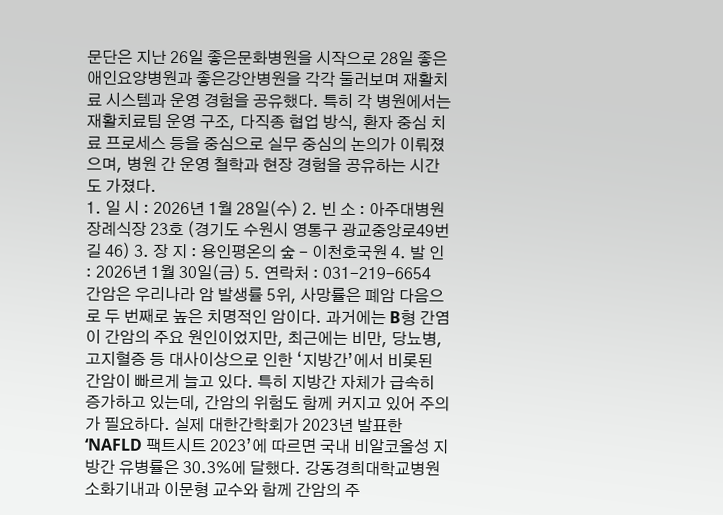문단은 지난 26일 좋은문화병원을 시작으로 28일 좋은애인요양병원과 좋은강안병원을 각각 둘러보며 재활치료 시스템과 운영 경험을 공유했다. 특히 각 병원에서는 재활치료팀 운영 구조, 다직종 협업 방식, 환자 중심 치료 프로세스 등을 중심으로 실무 중심의 논의가 이뤄졌으며, 병원 간 운영 철학과 현장 경험을 공유하는 시간도 가졌다.
1. 일 시 : 2026년 1월 28일(수) 2. 빈 소 : 아주대병원장례식장 23호 (경기도 수원시 영통구 광교중앙로49번길 46) 3. 장 지 : 용인평온의 숲 - 이천호국원 4. 발 인 : 2026년 1월 30일(금) 5. 연락처 : 031-219-6654
간암은 우리나라 암 발생률 5위, 사망률은 폐암 다음으로 두 번째로 높은 치명적인 암이다. 과거에는 B형 간염이 간암의 주요 원인이었지만, 최근에는 비만, 당뇨병, 고지혈증 등 대사이상으로 인한 ‘지방간’에서 비롯된 간암이 빠르게 늘고 있다. 특히 지방간 자체가 급속히 증가하고 있는데, 간암의 위험도 함께 커지고 있어 주의가 필요하다. 실제 대한간학회가 2023년 발표한 ‘NAFLD 팩트시트 2023’에 따르면 국내 비알코올성 지방간 유병률은 30.3%에 달했다. 강동경희대학교병원 소화기내과 이문형 교수와 함께 간암의 주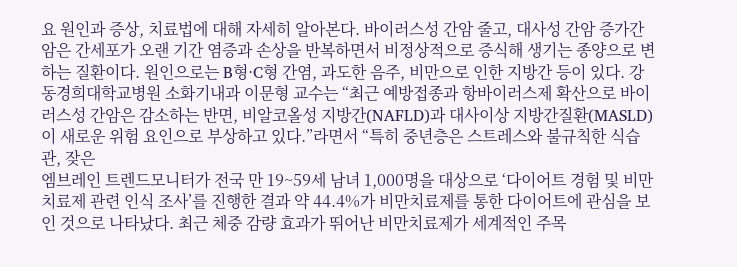요 원인과 증상, 치료법에 대해 자세히 알아본다. 바이러스성 간암 줄고, 대사성 간암 증가간암은 간세포가 오랜 기간 염증과 손상을 반복하면서 비정상적으로 증식해 생기는 종양으로 변하는 질환이다. 원인으로는 B형·C형 간염, 과도한 음주, 비만으로 인한 지방간 등이 있다. 강동경희대학교병원 소화기내과 이문형 교수는 “최근 예방접종과 항바이러스제 확산으로 바이러스성 간암은 감소하는 반면, 비알코올성 지방간(NAFLD)과 대사이상 지방간질환(MASLD)이 새로운 위험 요인으로 부상하고 있다.”라면서 “특히 중년층은 스트레스와 불규칙한 식습관, 잦은
엠브레인 트렌드모니터가 전국 만 19~59세 남녀 1,000명을 대상으로 ‘다이어트 경험 및 비만치료제 관련 인식 조사’를 진행한 결과 약 44.4%가 비만치료제를 통한 다이어트에 관심을 보인 것으로 나타났다. 최근 체중 감량 효과가 뛰어난 비만치료제가 세계적인 주목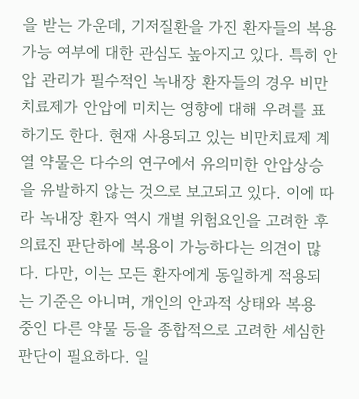을 받는 가운데, 기저질환을 가진 환자들의 복용 가능 여부에 대한 관심도 높아지고 있다. 특히 안압 관리가 필수적인 녹내장 환자들의 경우 비만치료제가 안압에 미치는 영향에 대해 우려를 표하기도 한다. 현재 사용되고 있는 비만치료제 계열 약물은 다수의 연구에서 유의미한 안압상승을 유발하지 않는 것으로 보고되고 있다. 이에 따라 녹내장 환자 역시 개별 위험요인을 고려한 후 의료진 판단하에 복용이 가능하다는 의견이 많다. 다만, 이는 모든 환자에게 동일하게 적용되는 기준은 아니며, 개인의 안과적 상태와 복용 중인 다른 약물 등을 종합적으로 고려한 세심한 판단이 필요하다. 일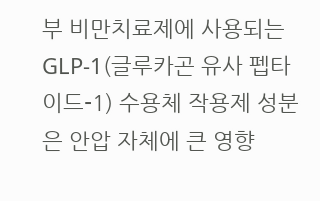부 비만치료제에 사용되는 GLP-1(글루카곤 유사 펩타이드-1) 수용체 작용제 성분은 안압 자체에 큰 영향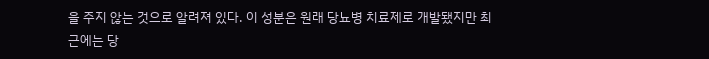을 주지 않는 것으로 알려져 있다. 이 성분은 원래 당뇨병 치료제로 개발됐지만 최근에는 당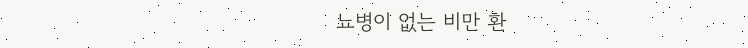뇨병이 없는 비만 환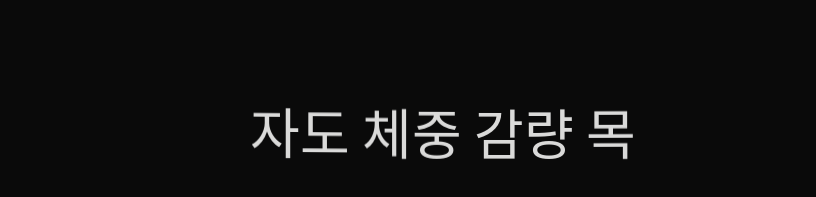자도 체중 감량 목